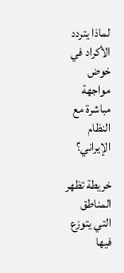لماذا يتردد الأكراد في خوض مواجهة مباشرة مع النظام الإيراني؟

خريطة تظهر المناطق التي يتوزع فيها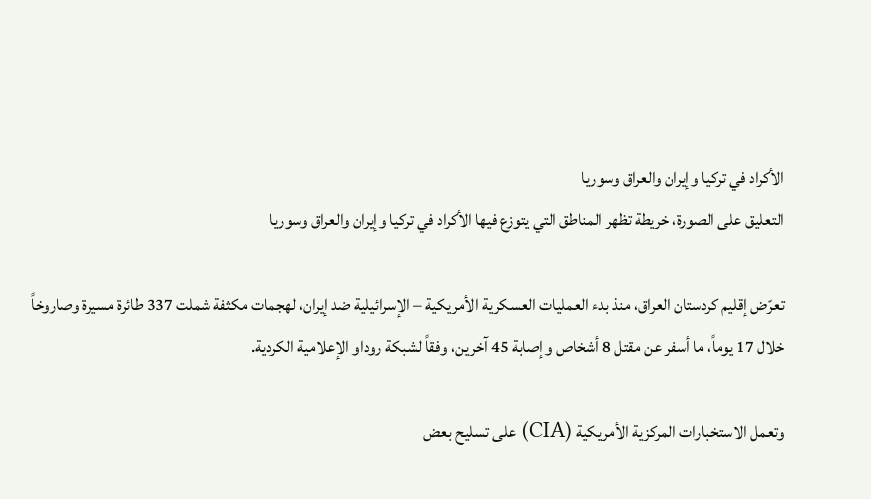الأكراد في تركيا وإيران والعراق وسوريا
التعليق على الصورة، خريطة تظهر المناطق التي يتوزع فيها الأكراد في تركيا وإيران والعراق وسوريا

تعرّض إقليم كردستان العراق، منذ بدء العمليات العسكرية الأمريكية – الإسرائيلية ضد إيران، لهجمات مكثفة شملت 337 طائرة مسيرة وصاروخاً خلال 17 يوماً، ما أسفر عن مقتل 8 أشخاص وإصابة 45 آخرين، وفقاً لشبكة روداو الإعلامية الكردية.

وتعمل الاستخبارات المركزية الأمريكية (CIA) على تسليح بعض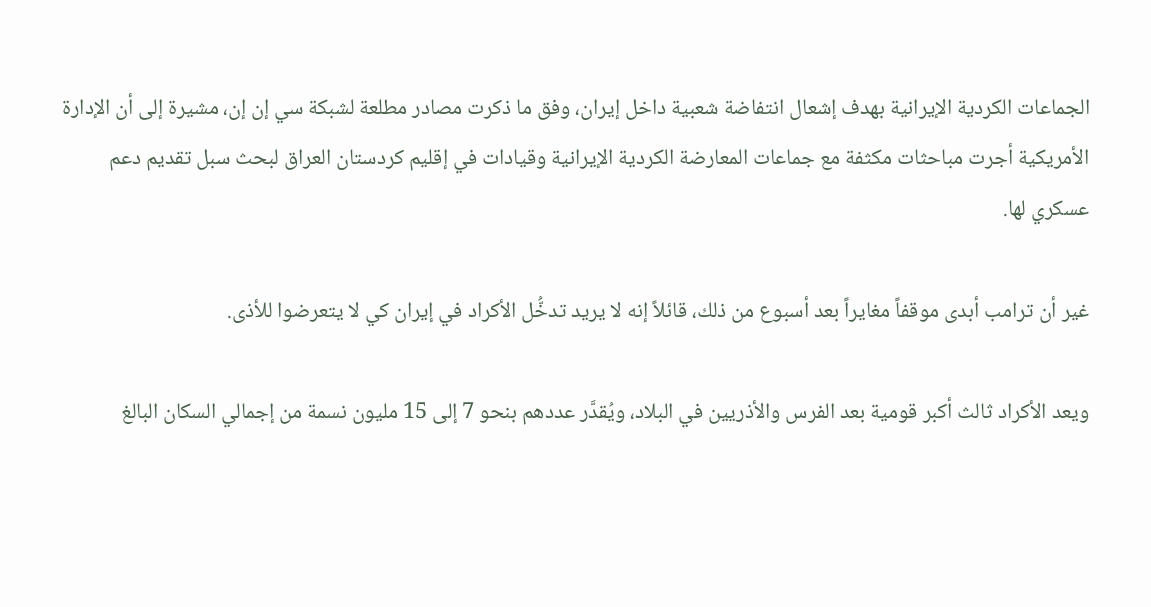الجماعات الكردية الإيرانية بهدف إشعال انتفاضة شعبية داخل إيران، وفق ما ذكرت مصادر مطلعة لشبكة سي إن إن، مشيرة إلى أن الإدارة الأمريكية أجرت مباحثات مكثفة مع جماعات المعارضة الكردية الإيرانية وقيادات في إقليم كردستان العراق لبحث سبل تقديم دعم عسكري لها.

غير أن ترامب أبدى موقفاً مغايراً بعد أسبوع من ذلك، قائلاً إنه لا يريد تدخُّل الأكراد في إيران كي لا يتعرضوا للأذى.

ويعد الأكراد ثالث أكبر قومية بعد الفرس والأذريين في البلاد، ويُقدَّر عددهم بنحو 7 إلى 15 مليون نسمة من إجمالي السكان البالغ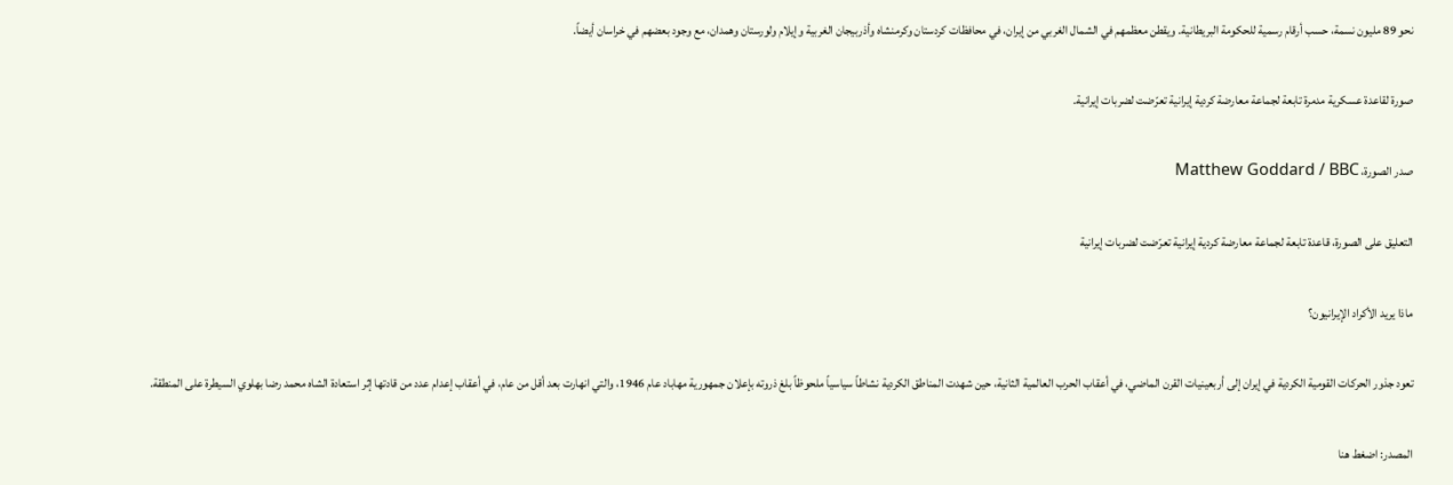نحو 89 مليون نسمة، حسب أرقام رسمية للحكومة البريطانية. ويقطن معظمهم في الشمال الغربي من إيران، في محافظات كردستان وكرمنشاه وأذربيجان الغربية وإيلام ولورستان وهمدان، مع وجود بعضهم في خراسان أيضاً.

صورة لقاعدة عسكرية مدمرة تابعة لجماعة معارضة كردية إيرانية تعرّضت لضربات إيرانية.

صدر الصورة، Matthew Goddard / BBC

التعليق على الصورة، قاعدة تابعة لجماعة معارضة كردية إيرانية تعرّضت لضربات إيرانية

ماذا يريد الأكراد الإيرانيون؟

تعود جذور الحركات القومية الكردية في إيران إلى أربعينيات القرن الماضي، في أعقاب الحرب العالمية الثانية، حين شهدت المناطق الكردية نشاطاً سياسياً ملحوظاً بلغ ذروته بإعلان جمهورية مهاباد عام 1946، والتي انهارت بعد أقل من عام، في أعقاب إعدام عدد من قادتها إثر استعادة الشاه محمد رضا بهلوي السيطرة على المنطقة.

المصدر: اضغط هنا